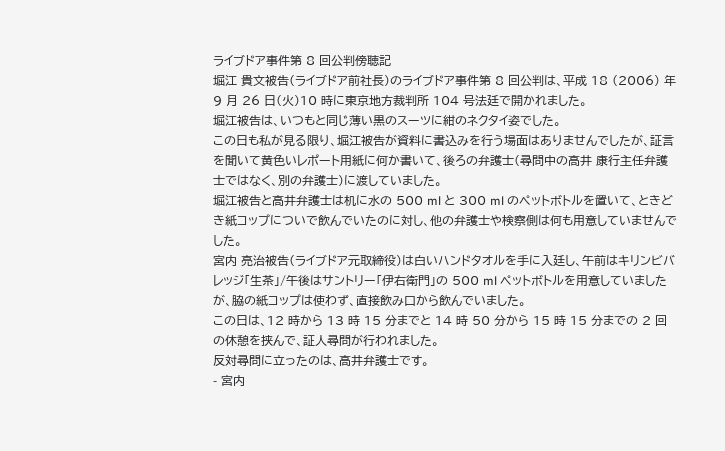ライブドア事件第 8 回公判傍聴記
堀江 貴文被告(ライブドア前社長)のライブドア事件第 8 回公判は、平成 18 (2006) 年 9 月 26 日(火)10 時に東京地方裁判所 104 号法廷で開かれました。
堀江被告は、いつもと同じ薄い黒のスーツに紺のネクタイ姿でした。
この日も私が見る限り、堀江被告が資料に書込みを行う場面はありませんでしたが、証言を聞いて黄色いレポート用紙に何か書いて、後ろの弁護士(尋問中の高井 康行主任弁護士ではなく、別の弁護士)に渡していました。
堀江被告と高井弁護士は机に水の 500 ml と 300 ml のペットボトルを置いて、ときどき紙コップについで飲んでいたのに対し、他の弁護士や検察側は何も用意していませんでした。
宮内 亮治被告(ライブドア元取締役)は白いハンドタオルを手に入廷し、午前はキリンビバレッジ「生茶」/午後はサントリー「伊右衛門」の 500 ml ペットボトルを用意していましたが、脇の紙コップは使わず、直接飲み口から飲んでいました。
この日は、12 時から 13 時 15 分までと 14 時 50 分から 15 時 15 分までの 2 回の休憩を挟んで、証人尋問が行われました。
反対尋問に立ったのは、高井弁護士です。
- 宮内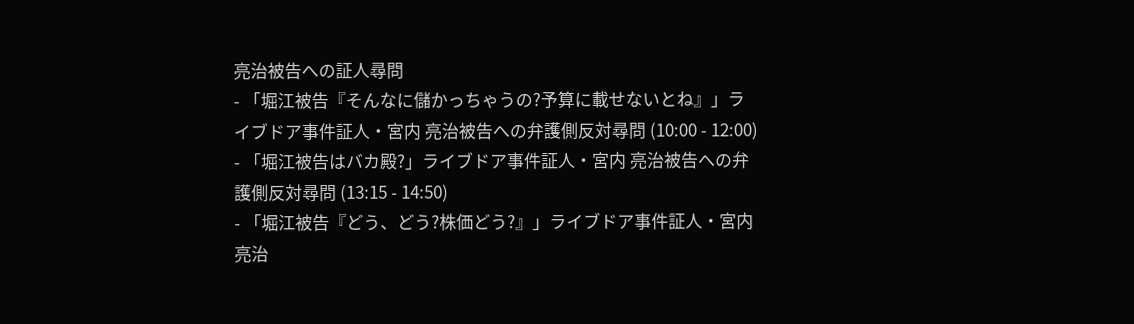亮治被告への証人尋問
- 「堀江被告『そんなに儲かっちゃうの?予算に載せないとね』」ライブドア事件証人・宮内 亮治被告への弁護側反対尋問 (10:00 - 12:00)
- 「堀江被告はバカ殿?」ライブドア事件証人・宮内 亮治被告への弁護側反対尋問 (13:15 - 14:50)
- 「堀江被告『どう、どう?株価どう?』」ライブドア事件証人・宮内 亮治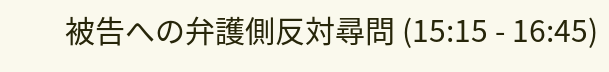被告への弁護側反対尋問 (15:15 - 16:45)